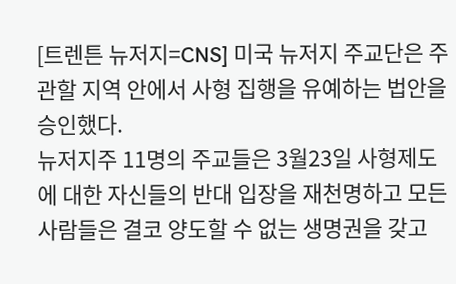[트렌튼 뉴저지=CNS] 미국 뉴저지 주교단은 주 관할 지역 안에서 사형 집행을 유예하는 법안을 승인했다.
뉴저지주 11명의 주교들은 3월23일 사형제도에 대한 자신들의 반대 입장을 재천명하고 모든 사람들은 결코 양도할 수 없는 생명권을 갖고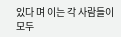있다 며 이는 각 사람들이 모두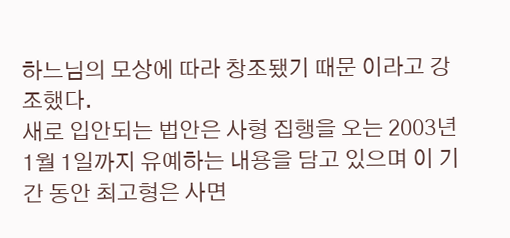하느님의 모상에 따라 창조됐기 때문 이라고 강조했다.
새로 입안되는 법안은 사형 집행을 오는 2003년 1월 1일까지 유예하는 내용을 담고 있으며 이 기간 동안 최고형은 사면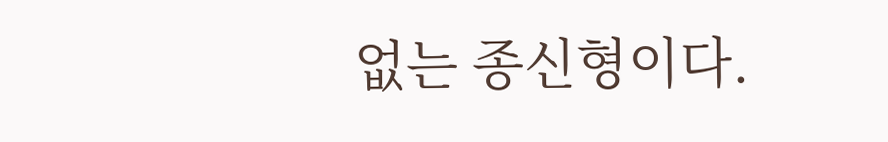없는 종신형이다.